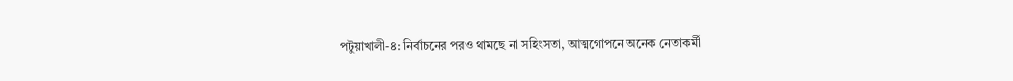পটুয়াখালী-৪: নির্বাচনের পরও থামছে না সহিংসতা, আত্মগোপনে অনেক নেতাকর্মী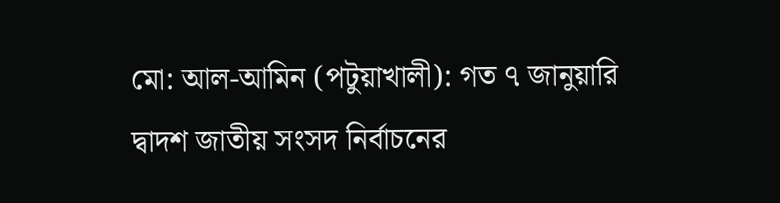মো: আল-আমিন (পটুয়াখালী): গত ৭ জানুয়ারি দ্বাদশ জাতীয় সংসদ নির্বাচনের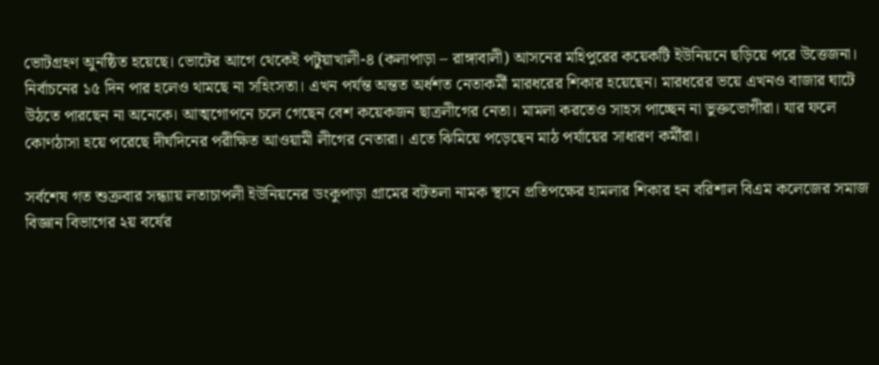ভোটগ্রহণ অুনষ্ঠিত হয়েছে। ভোটের আগে থেকেই পটুয়াখালী-৪ (কলাপাড়া – রাঙ্গাবালী) আসনের মহিপুরের কয়েকটি ইউনিয়নে ছড়িয়ে পরে উত্তেজনা। নির্বাচনের ১৫ দিন পার হলেও থামছে না সহিংসতা। এখন পর্যন্ত অন্তত অর্ধশত নেতাকর্মী মারধরের শিকার হয়েছেন। মারধরের ভয়ে এখনও বাজার ঘাটে উঠতে পারছেন না অনেকে। আত্মগোপনে চলে গেছেন বেশ কয়েকজন ছাত্রলীগের নেতা। মামলা করতেও সাহস পাচ্ছেন না ভুক্তভোগীরা। যার ফলে কোণঠাসা হয়ে পরেছে দীর্ঘদিনের পরীক্ষিত আওয়ামী লীগের নেতারা। এতে ঝিমিয়ে পড়েছেন মাঠ পর্যায়ের সাধারণ কর্মীরা।

সর্বশেষ গত শুক্রবার সন্ধ্যায় লতাচাপলী ইউনিয়নের ডংকুপাড়া গ্রামের বটতলা নামক স্থানে প্রতিপক্ষের হামলার শিকার হন বরিশাল বিএম কলেজের সমাজ বিজ্ঞান বিভাগের ২য় বর্ষের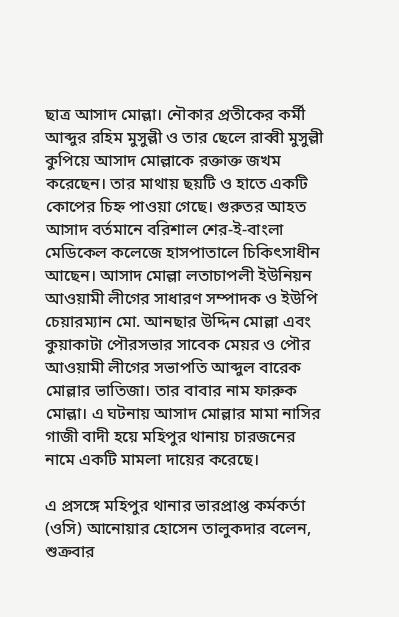ছাত্র আসাদ মোল্লা। নৌকার প্রতীকের কর্মী আব্দুর রহিম মুসুল্লী ও তার ছেলে রাব্বী মুসুল্লী কুপিয়ে আসাদ মোল্লাকে রক্তাক্ত জখম করেছেন। তার মাথায় ছয়টি ও হাতে একটি কোপের চিহ্ন পাওয়া গেছে। গুরুতর আহত আসাদ বর্তমানে বরিশাল শের-ই-বাংলা মেডিকেল কলেজে হাসপাতালে চিকিৎসাধীন আছেন। আসাদ মোল্লা লতাচাপলী ইউনিয়ন আওয়ামী লীগের সাধারণ সম্পাদক ও ইউপি চেয়ারম্যান মো. আনছার উদ্দিন মোল্লা এবং কুয়াকাটা পৌরসভার সাবেক মেয়র ও পৌর আওয়ামী লীগের সভাপতি আব্দুল বারেক মোল্লার ভাতিজা। তার বাবার নাম ফারুক মোল্লা। এ ঘটনায় আসাদ মোল্লার মামা নাসির গাজী বাদী হয়ে মহিপুর থানায় চারজনের নামে একটি মামলা দায়ের করেছে।

এ প্রসঙ্গে মহিপুর থানার ভারপ্রাপ্ত কর্মকর্তা (ওসি) আনোয়ার হোসেন তালুকদার বলেন, শুক্রবার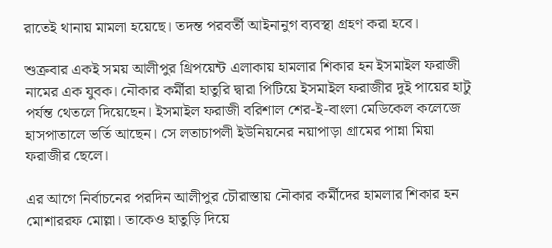রাতেই থানায় মামলা হয়েছে। তদন্ত পরবর্তী আইনানুগ ব্যবস্থা গ্রহণ করা হবে।

শুক্রবার একই সময় আলীপুর থ্রিপয়েন্ট এলাকায় হামলার শিকার হন ইসমাইল ফরাজী নামের এক যুবক। নৌকার কর্মীরা হাতুরি দ্বারা পিটিয়ে ইসমাইল ফরাজীর দুই পায়ের হাটু পর্যন্ত থেতলে দিয়েছেন। ইসমাইল ফরাজী বরিশাল শের-ই-বাংলা মেডিকেল কলেজে হাসপাতালে ভর্তি আছেন। সে লতাচাপলী ইউনিয়নের নয়াপাড়া গ্রামের পান্না মিয়া ফরাজীর ছেলে।

এর আগে নির্বাচনের পরদিন আলীপুর চৌরাস্তায় নৌকার কর্মীদের হামলার শিকার হন মোশাররফ মোল্লা। তাকেও হাতুড়ি দিয়ে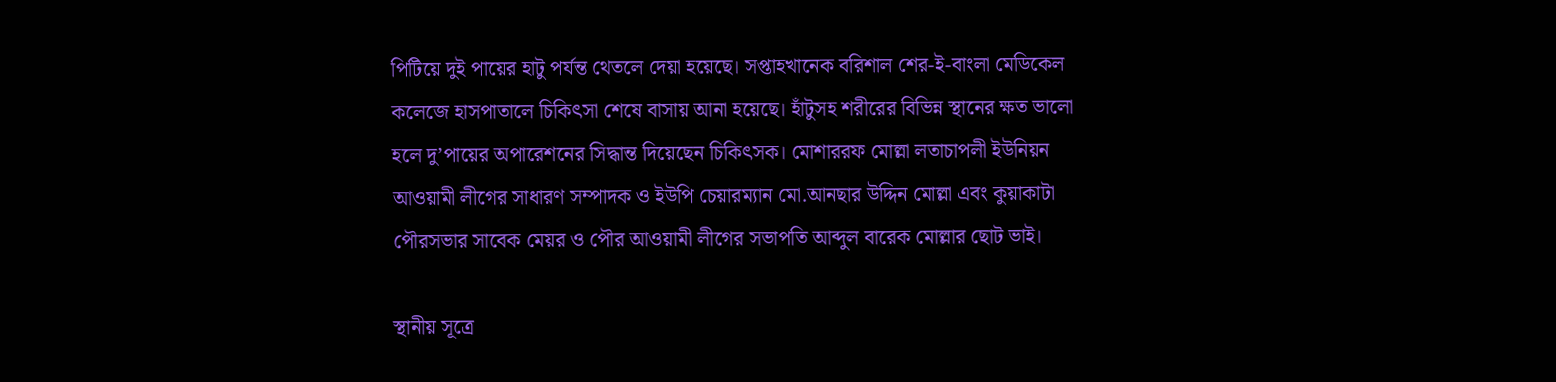পিটিয়ে দুই পায়ের হাটু পর্যন্ত থেতলে দেয়া হয়েছে। সপ্তাহখানেক বরিশাল শের-ই-বাংলা মেডিকেল কলেজে হাসপাতালে চিকিৎসা শেষে বাসায় আনা হয়েছে। হাঁটুসহ শরীরের বিভিন্ন স্থানের ক্ষত ভালো হলে দু’পায়ের অপারেশনের সিদ্ধান্ত দিয়েছেন চিকিৎসক। মোশাররফ মোল্লা লতাচাপলী ইউনিয়ন আওয়ামী লীগের সাধারণ সম্পাদক ও ইউপি চেয়ারম্যান মো.আনছার উদ্দিন মোল্লা এবং কুয়াকাটা পৌরসভার সাবেক মেয়র ও পৌর আওয়ামী লীগের সভাপতি আব্দুল বারেক মোল্লার ছোট ভাই।

স্থানীয় সূত্রে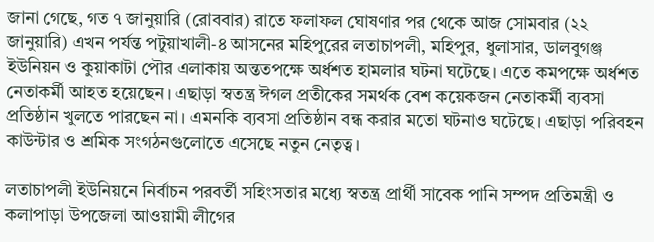জানা গেছে, গত ৭ জানুয়ারি (রোববার) রাতে ফলাফল ঘোষণার পর থেকে আজ সোমবার (২২ জানুয়ারি) এখন পর্যন্ত পটুয়াখালী-৪ আসনের মহিপুরের লতাচাপলী, মহিপুর, ধুলাসার, ডালবুগঞ্জ ইউনিয়ন ও কুয়াকাটা পৌর এলাকায় অন্ততপক্ষে অর্ধশত হামলার ঘটনা ঘটেছে। এতে কমপক্ষে অর্ধশত নেতাকর্মী আহত হয়েছেন। এছাড়া স্বতন্ত্র ঈগল প্রতীকের সমর্থক বেশ কয়েকজন নেতাকর্মী ব্যবসা প্রতিষ্ঠান খুলতে পারছেন না। এমনকি ব্যবসা প্রতিষ্ঠান বন্ধ করার মতো ঘটনাও ঘটেছে। এছাড়া পরিবহন কাউন্টার ও শ্রমিক সংগঠনগুলোতে এসেছে নতুন নেতৃত্ব।

লতাচাপলী ইউনিয়নে নির্বাচন পরবর্তী সহিংসতার মধ্যে স্বতন্ত্র প্রার্থী সাবেক পানি সম্পদ প্রতিমন্ত্রী ও কলাপাড়া উপজেলা আওয়ামী লীগের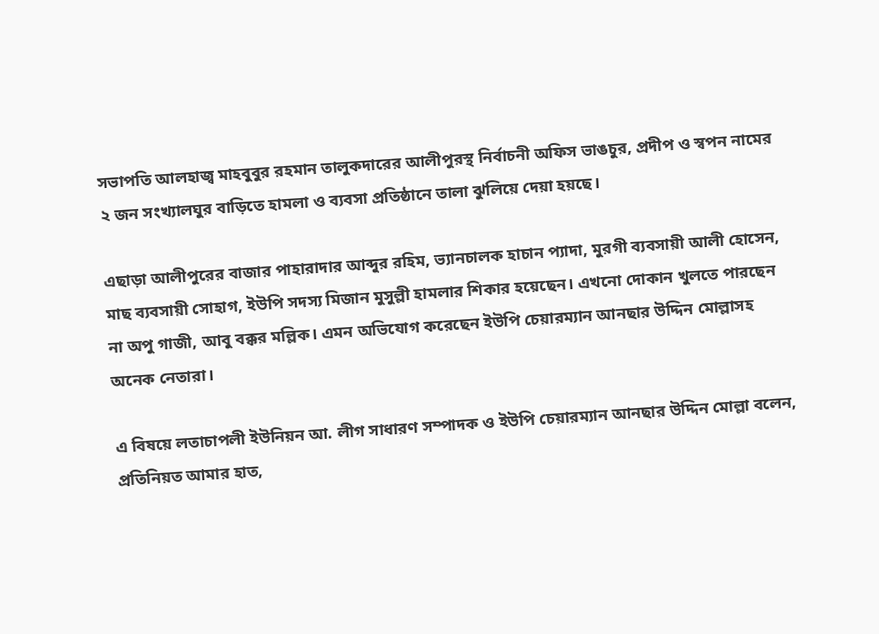সভাপতি আলহাজ্ব মাহবুবুর রহমান তালুকদারের আলীপুরস্থ নির্বাচনী অফিস ভাঙচুর, প্রদীপ ও স্বপন নামের ২ জন সংখ্যালঘুর বাড়িতে হামলা ও ব্যবসা প্রতিষ্ঠানে তালা ঝুলিয়ে দেয়া হয়ছে।

এছাড়া আলীপুরের বাজার পাহারাদার আব্দুর রহিম, ভ্যানচালক হাচান প্যাদা, মুরগী ব্যবসায়ী আলী হোসেন, মাছ ব্যবসায়ী সোহাগ, ইউপি সদস্য মিজান মুসুল্লী হামলার শিকার হয়েছেন। এখনো দোকান খুলতে পারছেন না অপু গাজী, আবু বক্কর মল্লিক। এমন অভিযোগ করেছেন ইউপি চেয়ারম্যান আনছার উদ্দিন মোল্লাসহ অনেক নেতারা।

এ বিষয়ে লতাচাপলী ইউনিয়ন আ. লীগ সাধারণ সম্পাদক ও ইউপি চেয়ারম্যান আনছার উদ্দিন মোল্লা বলেন, প্রতিনিয়ত আমার হাত,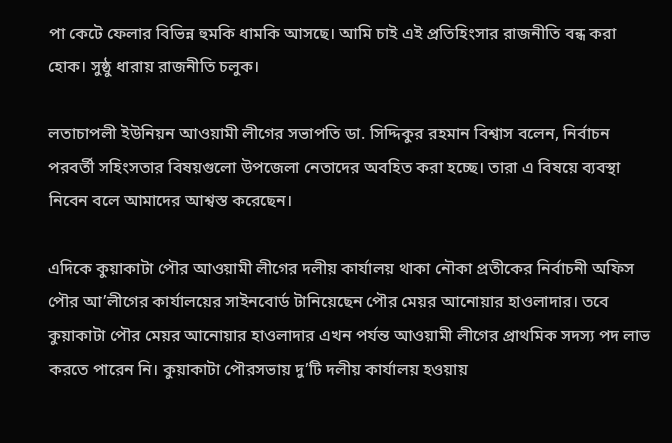পা কেটে ফেলার বিভিন্ন হুমকি ধামকি আসছে। আমি চাই এই প্রতিহিংসার রাজনীতি বন্ধ করা হোক। সুষ্ঠু ধারায় রাজনীতি চলুক।

লতাচাপলী ইউনিয়ন আওয়ামী লীগের সভাপতি ডা. সিদ্দিকুর রহমান বিশ্বাস বলেন, নির্বাচন পরবর্তী সহিংসতার বিষয়গুলো উপজেলা নেতাদের অবহিত করা হচ্ছে। তারা এ বিষয়ে ব্যবস্থা নিবেন বলে আমাদের আশ্বস্ত করেছেন।

এদিকে কুয়াকাটা পৌর আওয়ামী লীগের দলীয় কার্যালয় থাকা নৌকা প্রতীকের নির্বাচনী অফিস পৌর আ’লীগের কার্যালয়ের সাইনবোর্ড টানিয়েছেন পৌর মেয়র আনোয়ার হাওলাদার। তবে কুয়াকাটা পৌর মেয়র আনোয়ার হাওলাদার এখন পর্যন্ত আওয়ামী লীগের প্রাথমিক সদস্য পদ লাভ করতে পারেন নি। কুয়াকাটা পৌরসভায় দু’টি দলীয় কার্যালয় হওয়ায়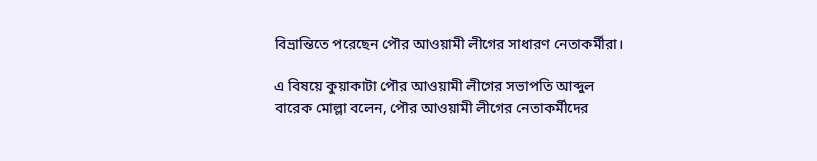বিভ্রান্তিতে পরেছেন পৌর আওয়ামী লীগের সাধারণ নেতাকর্মীরা।

এ বিষয়ে কুয়াকাটা পৌর আওয়ামী লীগের সভাপতি আব্দুল বারেক মোল্লা বলেন, পৌর আওয়ামী লীগের নেতাকর্মীদের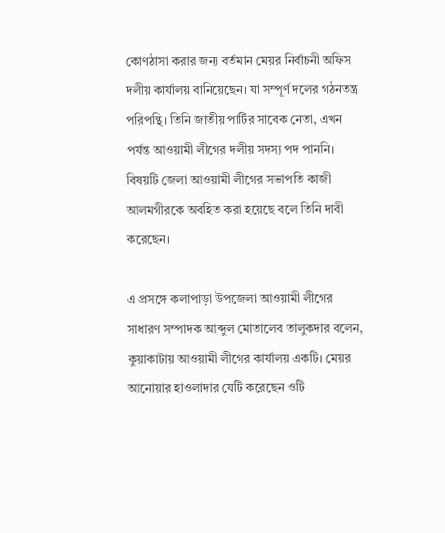কোণঠাসা করার জন্য বর্তমান মেয়র নির্বাচনী অফিস দলীয় কার্যালয় বানিয়েছেন। যা সম্পূর্ণ দলের গঠনতন্ত্র পরিপন্থি। তিনি জাতীয় পার্টির সাবেক নেতা, এখন পর্যন্ত আওয়ামী লীগের দলীয় সদস্য পদ পাননি। বিষয়টি জেলা আওয়ামী লীগের সভাপতি কাজী আলমগীরকে অবহিত করা হয়েছে বলে তিনি দাবী করেছেন।

এ প্রসঙ্গে কলাপাড়া উপজেলা আওয়ামী লীগের সাধারণ সম্পাদক আব্দুল মোতালেব তালুকদার বলেন, কুয়াকাটায় আওয়ামী লীগের কার্যালয় একটি। মেয়র আনোয়ার হাওলাদার যেটি করেছেন ওটি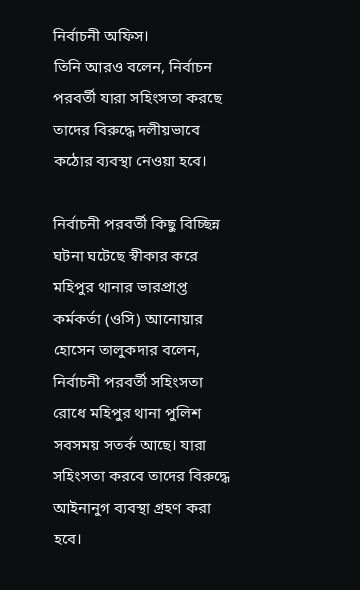নির্বাচনী অফিস।
তিনি আরও বলেন, নির্বাচন পরবর্তী যারা সহিংসতা করছে তাদের বিরুদ্ধে দলীয়ভাবে কঠোর ব্যবস্থা নেওয়া হবে।

নির্বাচনী পরবর্তী কিছু বিচ্ছিন্ন ঘটনা ঘটেছে স্বীকার করে মহিপুর থানার ভারপ্রাপ্ত কর্মকর্তা (ওসি) আনোয়ার হোসেন তালুকদার বলেন, নির্বাচনী পরবর্তী সহিংসতা রোধে মহিপুর থানা পুলিশ সবসময় সতর্ক আছে। যারা সহিংসতা করবে তাদের বিরুদ্ধে আইনানুগ ব্যবস্থা গ্রহণ করা হবে।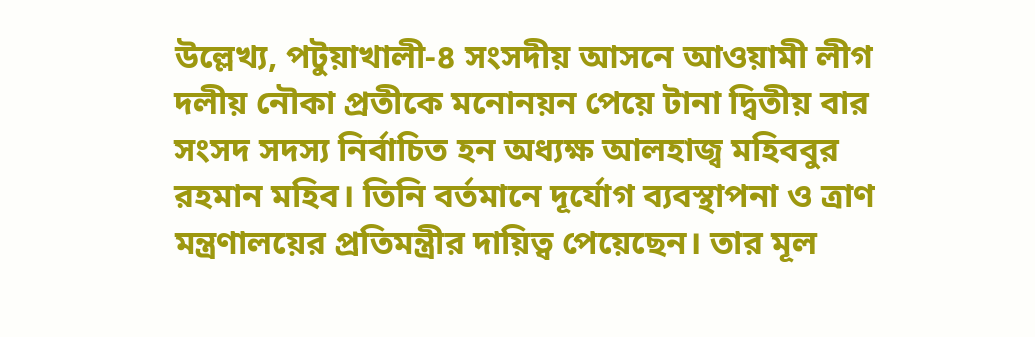উল্লেখ্য, পটুয়াখালী-৪ সংসদীয় আসনে আওয়ামী লীগ দলীয় নৌকা প্রতীকে মনোনয়ন পেয়ে টানা দ্বিতীয় বার সংসদ সদস্য নির্বাচিত হন অধ্যক্ষ আলহাজ্ব মহিববুর রহমান মহিব। তিনি বর্তমানে দূর্যোগ ব্যবস্থাপনা ও ত্রাণ মন্ত্রণালয়ের প্রতিমন্ত্রীর দায়িত্ব পেয়েছেন। তার মূল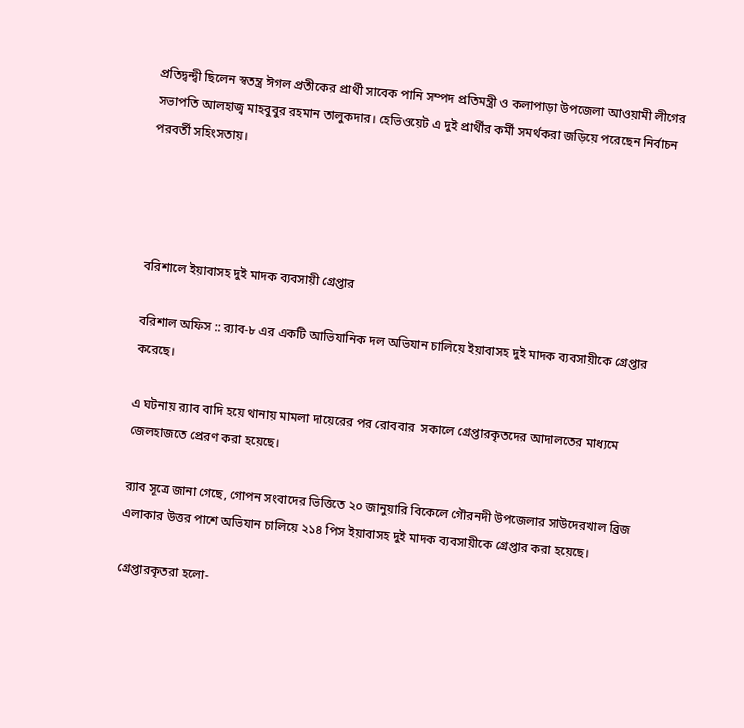প্রতিদ্বন্দ্বী ছিলেন স্বতন্ত্র ঈগল প্রতীকের প্রার্থী সাবেক পানি সম্পদ প্রতিমন্ত্রী ও কলাপাড়া উপজেলা আওয়ামী লীগের সভাপতি আলহাজ্ব মাহবুবুর রহমান তালুকদার। হেভিওয়েট এ দুই প্রার্থীর কর্মী সমর্থকরা জড়িয়ে পরেছেন নির্বাচন পরবর্তী সহিংসতায়।




বরিশালে ইয়াবাসহ দুই মাদক ব্যবসায়ী গ্রেপ্তার

বরিশাল অফিস :: র‌্যাব-৮ এর একটি আভিযানিক দল অভিযান চালিয়ে ইয়াবাসহ দুই মাদক ব্যবসায়ীকে গ্রেপ্তার করেছে।

এ ঘটনায় র‌্যাব বাদি হয়ে থানায় মামলা দায়েরের পর রোববার  সকালে গ্রেপ্তারকৃতদের আদালতের মাধ্যমে জেলহাজতে প্রেরণ করা হয়েছে।

র‌্যাব সূত্রে জানা গেছে, গোপন সংবাদের ভিত্তিতে ২০ জানুয়ারি বিকেলে গৌরনদী উপজেলার সাউদেরখাল ব্রিজ এলাকার উত্তর পাশে অভিযান চালিয়ে ২১৪ পিস ইয়াবাসহ দুই মাদক ব্যবসায়ীকে গ্রেপ্তার করা হয়েছে।

গ্রেপ্তারকৃতরা হলো-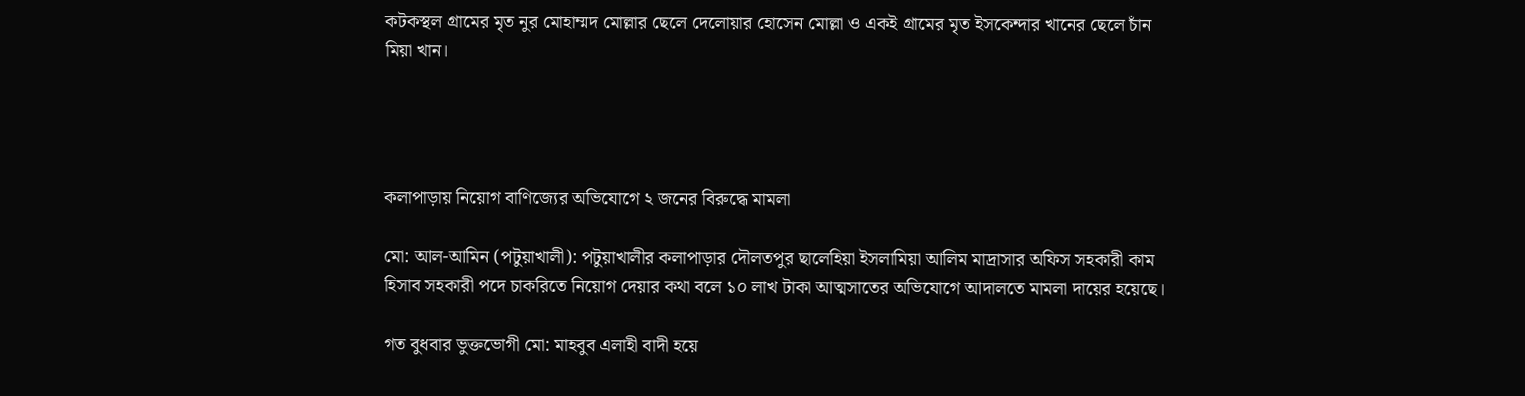কটকস্থল গ্রামের মৃত নুর মোহাম্মদ মোল্লার ছেলে দেলোয়ার হোসেন মোল্লা ও একই গ্রামের মৃত ইসকেন্দার খানের ছেলে চাঁন মিয়া খান।




কলাপাড়ায় নিয়োগ বাণিজ্যের অভিযোগে ২ জনের বিরুদ্ধে মামলা

মো: আল-আমিন (পটুয়াখালী): পটুয়াখালীর কলাপাড়ার দৌলতপুর ছালেহিয়া ইসলামিয়া আলিম মাদ্রাসার অফিস সহকারী কাম হিসাব সহকারী পদে চাকরিতে নিয়োগ দেয়ার কথা বলে ১০ লাখ টাকা আত্মসাতের অভিযোগে আদালতে মামলা দায়ের হয়েছে।

গত বুধবার ভুক্তভোগী মো: মাহবুব এলাহী বাদী হয়ে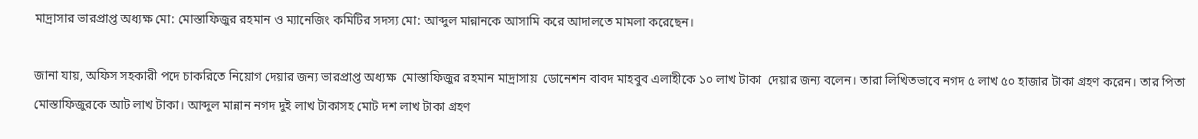মাদ্রাসার ভারপ্রাপ্ত অধ্যক্ষ মো: মোস্তাফিজুর রহমান ও ম্যানেজিং কমিটির সদস্য মো: আব্দুল মান্নানকে আসামি করে আদালতে মামলা করেছেন।

জানা যায়, অফিস সহকারী পদে চাকরিতে নিয়োগ দেয়ার জন্য ভারপ্রাপ্ত অধ্যক্ষ  মোস্তাফিজুর রহমান মাদ্রাসায়  ডোনেশন বাবদ মাহবুব এলাহীকে ১০ লাখ টাকা  দেয়ার জন্য বলেন। তারা লিখিতভাবে নগদ ৫ লাখ ৫০ হাজার টাকা গ্রহণ করেন। তার পিতা মোস্তাফিজুরকে আট লাখ টাকা। আব্দুল মান্নান নগদ দুই লাখ টাকাসহ মোট দশ লাখ টাকা গ্রহণ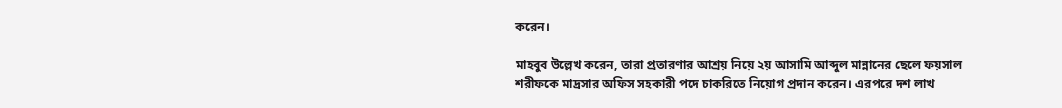করেন।

মাহবুব উল্লেখ করেন, তারা প্রতারণার আশ্রয় নিয়ে ২য় আসামি আব্দুল মান্নানের ছেলে ফয়সাল শরীফকে মাদ্রসার অফিস সহকারী পদে চাকরিতে নিয়োগ প্রদান করেন। এরপরে দশ লাখ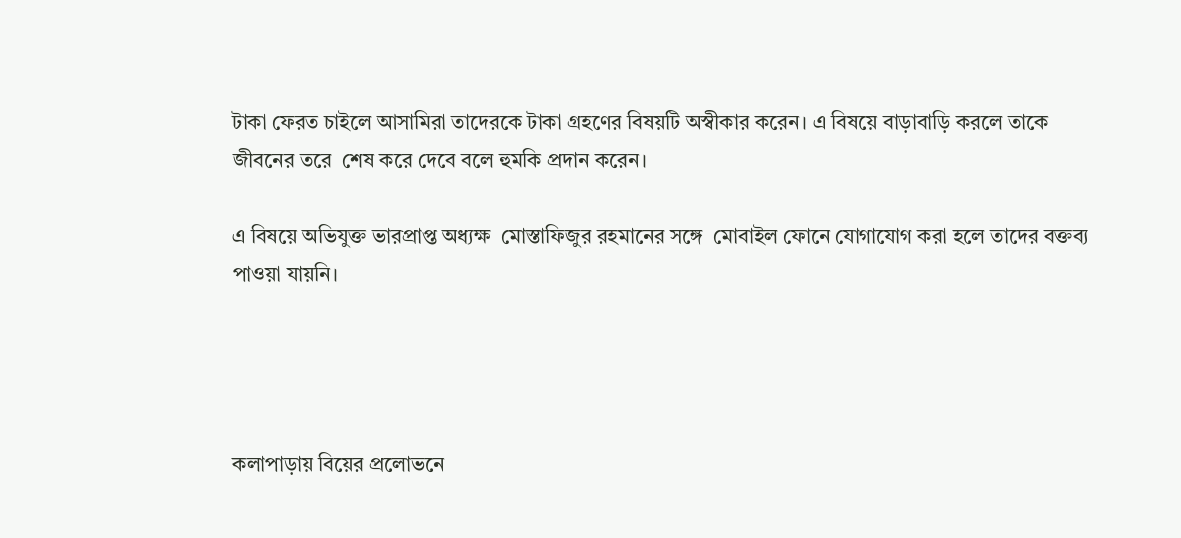টাকা ফেরত চাইলে আসামিরা তাদেরকে টাকা গ্রহণের বিষয়টি অস্বীকার করেন। এ বিষয়ে বাড়াবাড়ি করলে তাকে জীবনের তরে  শেষ করে দেবে বলে হুমকি প্রদান করেন।

এ বিষয়ে অভিযুক্ত ভারপ্রাপ্ত অধ্যক্ষ  মোস্তাফিজুর রহমানের সঙ্গে  মোবাইল ফোনে যোগাযোগ করা হলে তাদের বক্তব্য পাওয়া যায়নি।




কলাপাড়ায় বিয়ের প্রলোভনে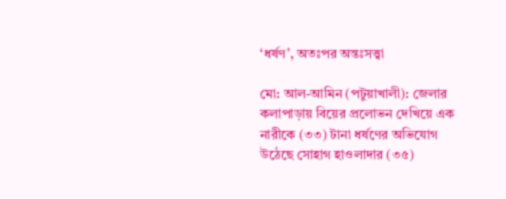‘ধর্ষণ’, অতঃপর অন্তঃসত্ত্বা

মো: আল-আমিন (পটুয়াখালী): জেলার কলাপাড়ায় বিয়ের প্রলোভন দেখিয়ে এক নারীকে (৩৩) টানা ধর্ষণের অভিযোগ উঠেছে সোহাগ হাওলাদার (৩৫)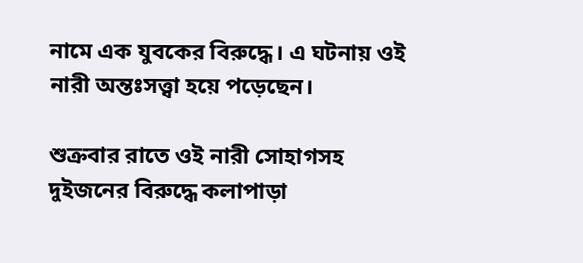নামে এক যুবকের বিরুদ্ধে। এ ঘটনায় ওই নারী অন্তঃসত্ত্বা হয়ে পড়েছেন।

শুক্রবার রাতে ওই নারী সোহাগসহ দুইজনের বিরুদ্ধে কলাপাড়া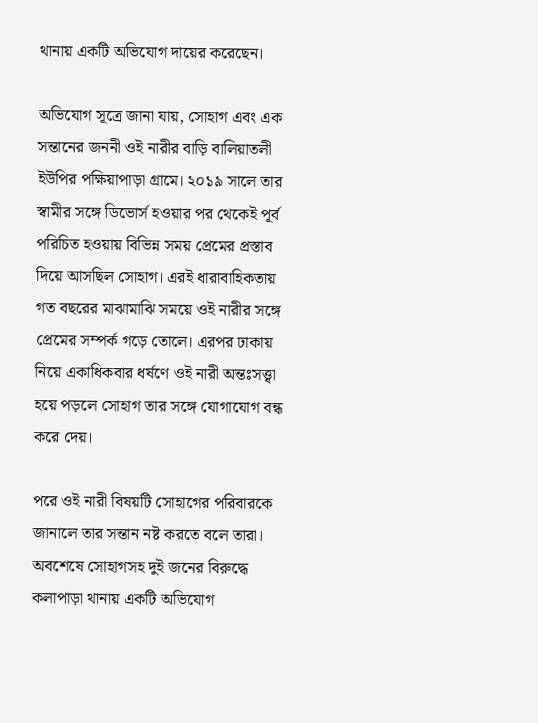থানায় একটি অভিযোগ দায়ের করেছেন।

অভিযোগ সূত্রে জানা যায়, সোহাগ এবং এক সন্তানের জননী ওই নারীর বাড়ি বালিয়াতলী ইউপির পক্ষিয়াপাড়া গ্রামে। ২০১৯ সালে তার স্বামীর সঙ্গে ডিভোর্স হওয়ার পর থেকেই পূর্ব পরিচিত হওয়ায় বিভিন্ন সময় প্রেমের প্রস্তাব দিয়ে আসছিল সোহাগ। এরই ধারাবাহিকতায় গত বছরের মাঝামাঝি সময়ে ওই নারীর সঙ্গে প্রেমের সম্পর্ক গড়ে তোলে। এরপর ঢাকায় নিয়ে একাধিকবার ধর্ষণে ওই নারী অন্তঃসত্ত্বা হয়ে পড়লে সোহাগ তার সঙ্গে যোগাযোগ বন্ধ করে দেয়।

পরে ওই নারী বিষয়টি সোহাগের পরিবারকে জানালে তার সন্তান নষ্ট করতে বলে তারা। অবশেষে সোহাগসহ দুই জনের বিরুদ্ধে কলাপাড়া থানায় একটি অভিযোগ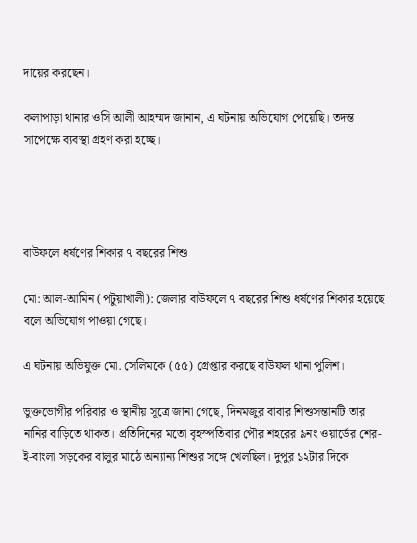দায়ের করছেন।

কলাপাড়া থানার ওসি আলী আহম্মদ জানান, এ ঘটনায় অভিযোগ পেয়েছি। তদন্ত সাপেক্ষে ব্যবস্থা গ্রহণ করা হচ্ছে।




বাউফলে ধর্ষণের শিকার ৭ বছরের শিশু

মো: আল-আমিন (পটুয়াখালী): জেলার বাউফলে ৭ বছরের শিশু ধর্ষণের শিকার হয়েছে বলে অভিযোগ পাওয়া গেছে।

এ ঘটনায় অভিযুক্ত মো. সেলিমকে (৫৫) গ্রেপ্তার করছে বাউফল থানা পুলিশ।

ভুক্তভোগীর পরিবার ও স্থানীয় সূত্রে জানা গেছে, দিনমজুর বাবার শিশুসন্তানটি তার নানির বাড়িতে থাকত। প্রতিদিনের মতো বৃহস্পতিবার পৌর শহরের ৯নং ওয়ার্ডের শের-ই-বাংলা সড়কের বালুর মাঠে অন্যান্য শিশুর সঙ্গে খেলছিল। দুপুর ১২টার দিকে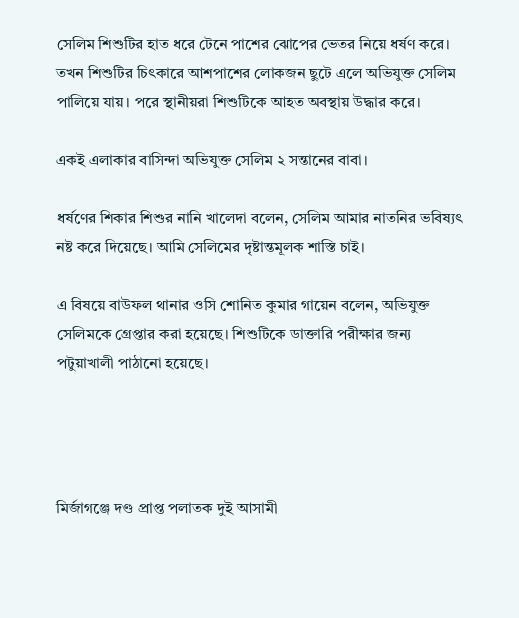সেলিম শিশুটির হাত ধরে টেনে পাশের ঝোপের ভেতর নিয়ে ধর্ষণ করে। তখন শিশুটির চিৎকারে আশপাশের লোকজন ছুটে এলে অভিযুক্ত সেলিম পালিয়ে যায়। পরে স্থানীয়রা শিশুটিকে আহত অবস্থায় উদ্ধার করে।

একই এলাকার বাসিন্দা অভিযুক্ত সেলিম ২ সন্তানের বাবা।

ধর্ষণের শিকার শিশুর নানি খালেদা বলেন, সেলিম আমার নাতনির ভবিষ্যৎ নষ্ট করে দিয়েছে। আমি সেলিমের দৃষ্টান্তমূলক শাস্তি চাই।

এ বিষয়ে বাউফল থানার ওসি শোনিত কুমার গায়েন বলেন, অভিযুক্ত সেলিমকে গ্রেপ্তার করা হয়েছে। শিশুটিকে ডাক্তারি পরীক্ষার জন্য পটুয়াখালী পাঠানো হয়েছে।




মির্জাগঞ্জে দণ্ড প্রাপ্ত পলাতক দুই আসামী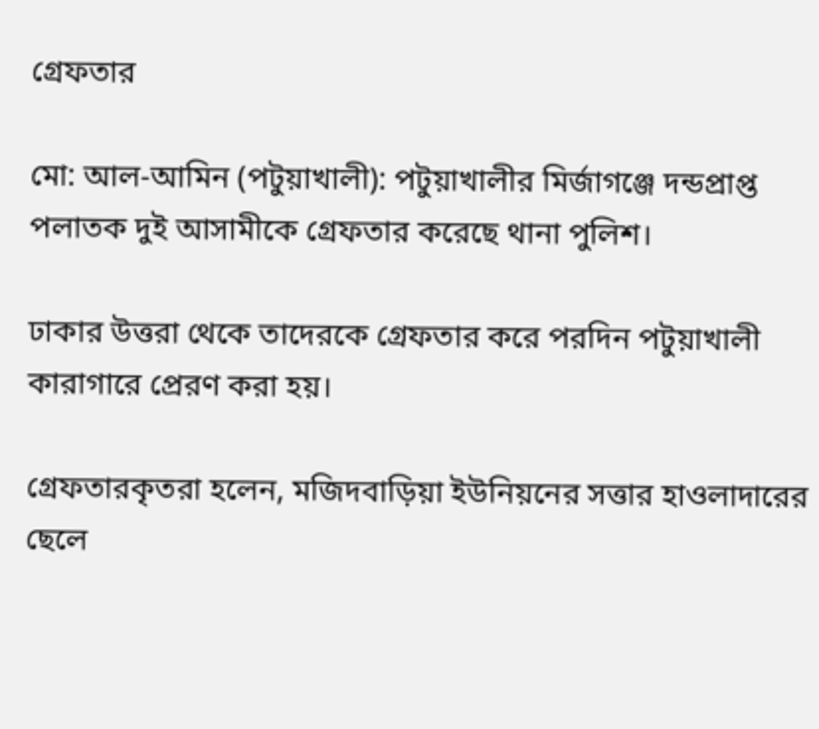গ্রেফতার

মো: আল-আমিন (পটুয়াখালী): পটুয়াখালীর মির্জাগঞ্জে দন্ডপ্রাপ্ত পলাতক দুই আসামীকে গ্রেফতার করেছে থানা পুলিশ।

ঢাকার উত্তরা থেকে তাদেরকে গ্রেফতার করে পরদিন পটুয়াখালী কারাগারে প্রেরণ করা হয়।

গ্রেফতারকৃতরা হলেন, মজিদবাড়িয়া ইউনিয়নের সত্তার হাওলাদারের ছেলে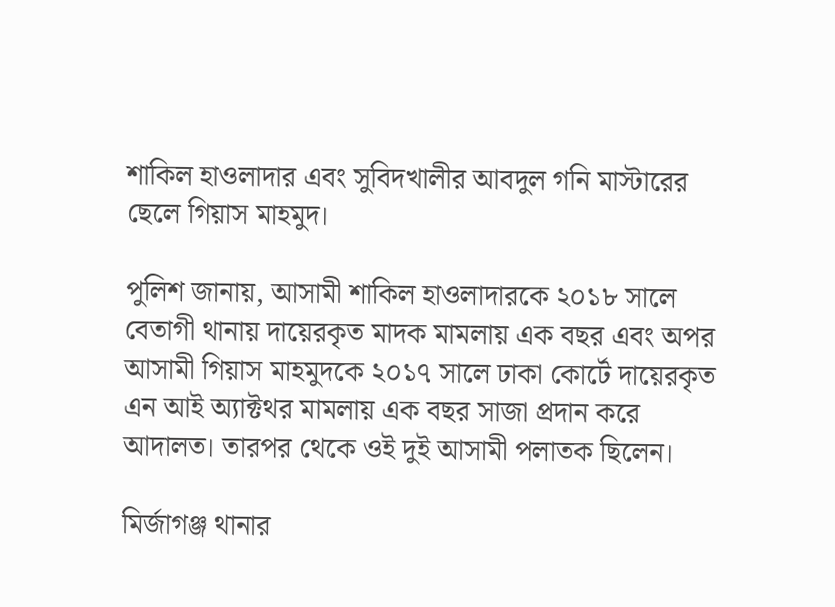শাকিল হাওলাদার এবং সুবিদখালীর আবদুল গনি মাস্টারের ছেলে গিয়াস মাহমুদ।

পুলিশ জানায়, আসামী শাকিল হাওলাদারকে ২০১৮ সালে বেতাগী থানায় দায়েরকৃত মাদক মামলায় এক বছর এবং অপর আসামী গিয়াস মাহমুদকে ২০১৭ সালে ঢাকা কোর্টে দায়েরকৃত এন আই অ্যাক্টথর মামলায় এক বছর সাজা প্রদান করে আদালত। তারপর থেকে ওই দুই আসামী পলাতক ছিলেন।

মির্জাগঞ্জ থানার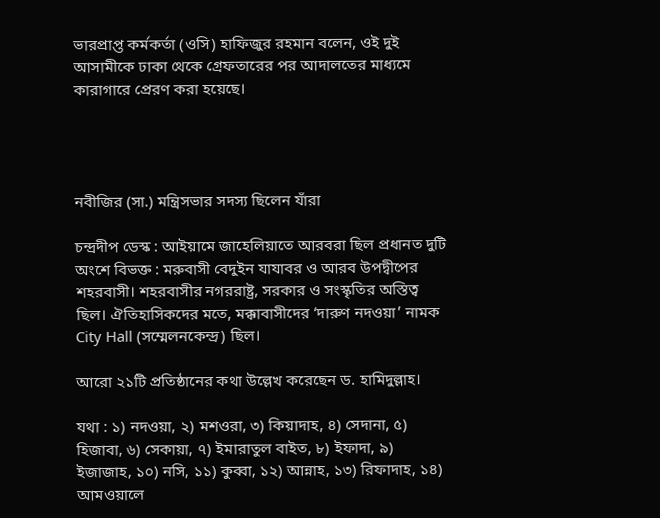ভারপ্রাপ্ত কর্মকর্তা (ওসি) হাফিজুর রহমান বলেন, ওই দুই আসামীকে ঢাকা থেকে গ্রেফতারের পর আদালতের মাধ্যমে কারাগারে প্রেরণ করা হয়েছে।




নবীজির (সা.) মন্ত্রিসভার সদস্য ছিলেন যাঁরা

চন্দ্রদীপ ডেস্ক : আইয়ামে জাহেলিয়াতে আরবরা ছিল প্রধানত দুটি অংশে বিভক্ত : মরুবাসী বেদুইন যাযাবর ও আরব উপদ্বীপের শহরবাসী। শহরবাসীর নগররাষ্ট্র, সরকার ও সংস্কৃতির অস্তিত্ব ছিল। ঐতিহাসিকদের মতে, মক্কাবাসীদের ‘দারুণ নদওয়া’ নামক City Hall (সম্মেলনকেন্দ্র) ছিল।

আরো ২১টি প্রতিষ্ঠানের কথা উল্লেখ করেছেন ড. হামিদুল্লাহ।

যথা : ১) নদওয়া, ২) মশওরা, ৩) কিয়াদাহ, ৪) সেদানা, ৫) হিজাবা, ৬) সেকায়া, ৭) ইমারাতুল বাইত, ৮) ইফাদা, ৯) ইজাজাহ, ১০) নসি, ১১) কুব্বা, ১২) আন্নাহ, ১৩) রিফাদাহ, ১৪) আমওয়ালে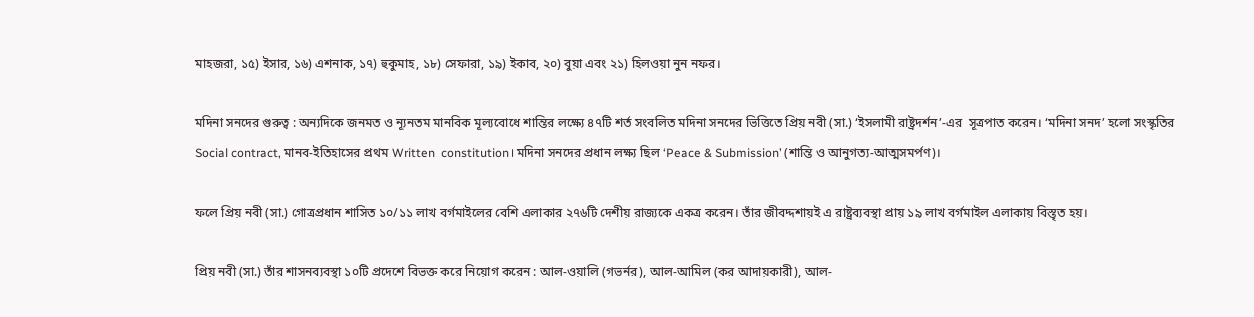মাহজরা, ১৫) ইসার, ১৬) এশনাক, ১৭) হুকুমাহ, ১৮) সেফারা, ১৯) ইকাব, ২০) বুয়া এবং ২১) হিলওয়া নুন নফর।

মদিনা সনদের গুরুত্ব : অন্যদিকে জনমত ও ন্যূনতম মানবিক মূল্যবোধে শান্তির লক্ষ্যে ৪৭টি শর্ত সংবলিত মদিনা সনদের ভিত্তিতে প্রিয় নবী (সা.) ‘ইসলামী রাষ্ট্রদর্শন’-এর  সূত্রপাত করেন। ‘মদিনা সনদ’ হলো সংস্কৃতির Social contract, মানব-ইতিহাসের প্রথম Written  constitution। মদিনা সনদের প্রধান লক্ষ্য ছিল ‘Peace & Submission’ (শান্তি ও আনুগত্য-আত্মসমর্পণ)।

ফলে প্রিয় নবী (সা.) গোত্রপ্রধান শাসিত ১০/১১ লাখ বর্গমাইলের বেশি এলাকার ২৭৬টি দেশীয় রাজ্যকে একত্র করেন। তাঁর জীবদ্দশায়ই এ রাষ্ট্রব্যবস্থা প্রায় ১৯ লাখ বর্গমাইল এলাকায় বিস্তৃত হয়।

প্রিয় নবী (সা.) তাঁর শাসনব্যবস্থা ১০টি প্রদেশে বিভক্ত করে নিয়োগ করেন : আল-ওয়ালি (গভর্নর), আল-আমিল (কর আদায়কারী), আল-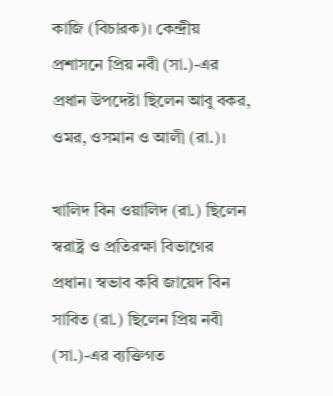কাজি (বিচারক)। কেন্দ্রীয় প্রশাসনে প্রিয় নবী (সা.)-এর প্রধান উপদেষ্টা ছিলেন আবু বকর, ওমর, ওসমান ও আলী (রা.)।

খালিদ বিন ওয়ালিদ (রা.) ছিলেন স্বরাষ্ট্র ও প্রতিরক্ষা বিভাগের প্রধান। স্বভাব কবি জায়েদ বিন সাবিত (রা.) ছিলেন প্রিয় নবী (সা.)-এর ব্যক্তিগত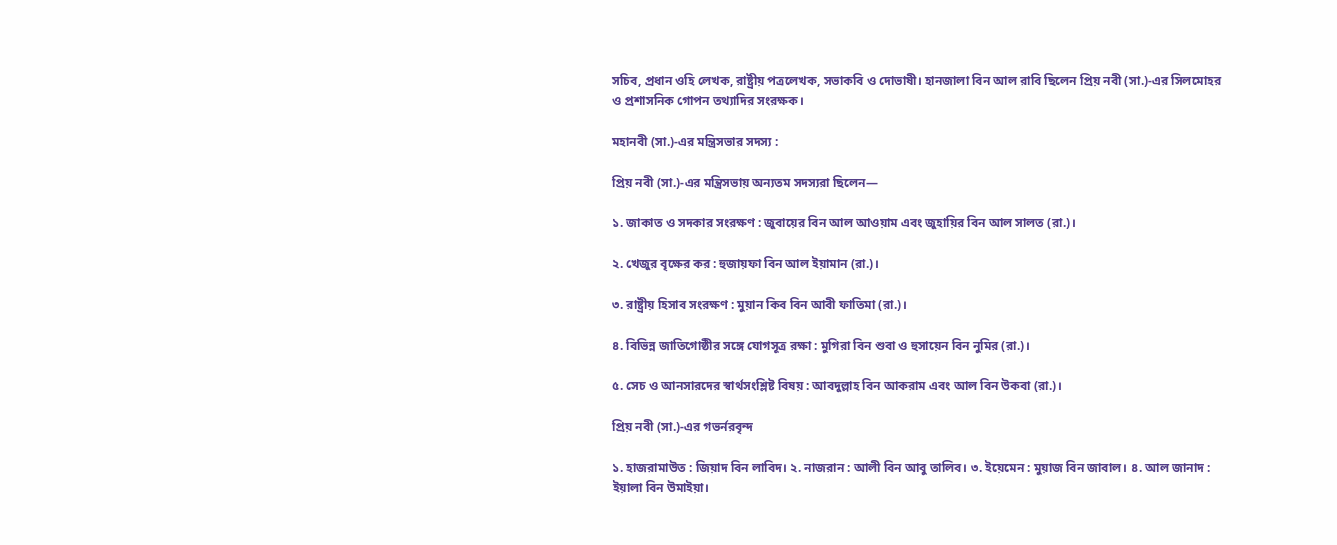সচিব, প্রধান ওহি লেখক, রাষ্ট্রীয় পত্রলেখক, সভাকবি ও দোভাষী। হানজালা বিন আল রাবি ছিলেন প্রিয় নবী (সা.)-এর সিলমোহর ও প্রশাসনিক গোপন তথ্যাদির সংরক্ষক।

মহানবী (সা.)-এর মন্ত্রিসভার সদস্য :

প্রিয় নবী (সা.)-এর মন্ত্রিসভায় অন্যতম সদস্যরা ছিলেন—

১. জাকাত ও সদকার সংরক্ষণ : জুবায়ের বিন আল আওয়াম এবং জুহায়ির বিন আল সালত (রা.)।

২. খেজুর বৃক্ষের কর : হুজায়ফা বিন আল ইয়ামান (রা.)।

৩. রাষ্ট্রীয় হিসাব সংরক্ষণ : মুয়ান কিব বিন আবী ফাতিমা (রা.)।

৪. বিভিন্ন জাতিগোষ্ঠীর সঙ্গে যোগসূত্র রক্ষা : মুগিরা বিন শুবা ও হুসায়েন বিন নুমির (রা.)।

৫. সেচ ও আনসারদের স্বার্থসংশ্লিষ্ট বিষয় : আবদুল্লাহ বিন আকরাম এবং আল বিন উকবা (রা.)।

প্রিয় নবী (সা.)-এর গভর্নরবৃন্দ

১. হাজরামাউত : জিয়াদ বিন লাবিদ। ২. নাজরান : আলী বিন আবু তালিব। ৩. ইয়েমেন : মুয়াজ বিন জাবাল। ৪. আল জানাদ : ইয়ালা বিন উমাইয়া।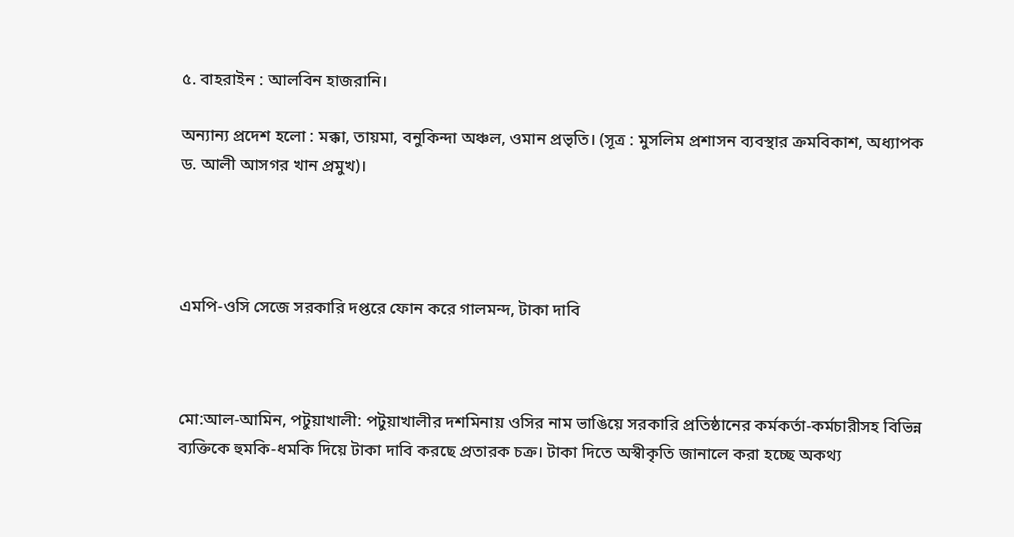৫. বাহরাইন : আলবিন হাজরানি।

অন্যান্য প্রদেশ হলো : মক্কা, তায়মা, বনুকিন্দা অঞ্চল, ওমান প্রভৃতি। (সূত্র : মুসলিম প্রশাসন ব্যবস্থার ক্রমবিকাশ, অধ্যাপক ড. আলী আসগর খান প্রমুখ)।




এমপি-ওসি সেজে সরকারি দপ্তরে ফোন করে গালমন্দ, টাকা দাবি



মো:আল-আমিন, পটুয়াখালী: পটুয়াখালীর দশমিনায় ওসির নাম ভাঙিয়ে সরকারি প্রতিষ্ঠানের কর্মকর্তা-কর্মচারীসহ বিভিন্ন ব্যক্তিকে হুমকি-ধমকি দিয়ে টাকা দাবি করছে প্রতারক চক্র। টাকা দিতে অস্বীকৃতি জানালে করা হচ্ছে অকথ্য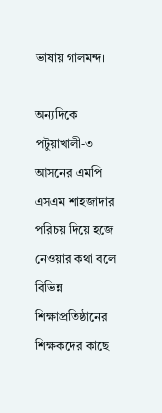ভাষায় গালমন্দ।

অন্যদিকে পটুয়াখালী-৩ আসনের এমপি এসএম শাহজাদার পরিচয় দিয়ে হজে নেওয়ার কথা বলে বিভিন্ন শিক্ষাপ্রতিষ্ঠানের শিক্ষকদের কাছে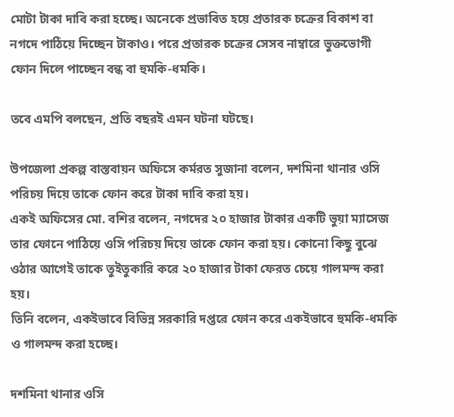মোটা টাকা দাবি করা হচ্ছে। অনেকে প্রভাবিত হয়ে প্রতারক চক্রের বিকাশ বা নগদে পাঠিয়ে দিচ্ছেন টাকাও। পরে প্রতারক চক্রের সেসব নাম্বারে ভুক্তভোগী ফোন দিলে পাচ্ছেন বন্ধ বা হুমকি-ধমকি।

তবে এমপি বলছেন, প্রতি বছরই এমন ঘটনা ঘটছে।

উপজেলা প্রকল্প বাস্তবায়ন অফিসে কর্মরত সুজানা বলেন, দশমিনা থানার ওসি পরিচয় দিয়ে তাকে ফোন করে টাকা দাবি করা হয়।
একই অফিসের মো. বশির বলেন, নগদের ২০ হাজার টাকার একটি ভুয়া ম্যাসেজ তার ফোনে পাঠিয়ে ওসি পরিচয় দিয়ে তাকে ফোন করা হয়। কোনো কিছু বুঝে ওঠার আগেই তাকে তুইতুকারি করে ২০ হাজার টাকা ফেরত চেয়ে গালমন্দ করা হয়।
তিনি বলেন, একইভাবে বিভিন্ন সরকারি দপ্তরে ফোন করে একইভাবে হুমকি-ধমকি ও গালমন্দ করা হচ্ছে।

দশমিনা থানার ওসি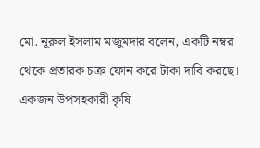মো. নূরুল ইসলাম মজুমদার বলেন, একটি নম্বর থেকে প্রতারক চক্র ফোন করে টাকা দাবি করছে। একজন উপসহকারী কৃষি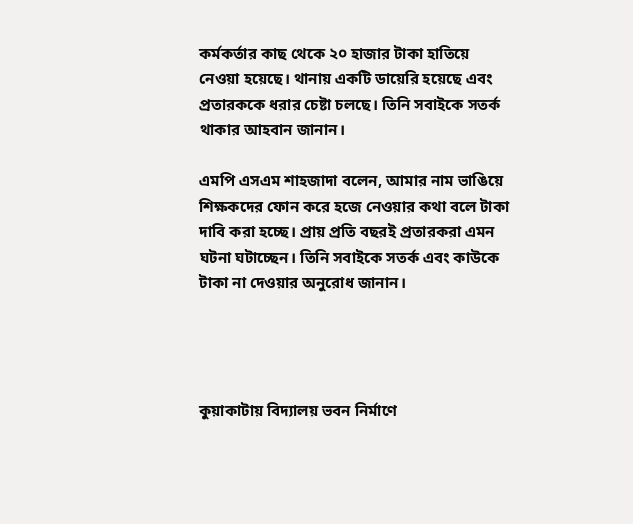কর্মকর্তার কাছ থেকে ২০ হাজার টাকা হাতিয়ে নেওয়া হয়েছে। থানায় একটি ডায়েরি হয়েছে এবং প্রতারককে ধরার চেষ্টা চলছে। তিনি সবাইকে সতর্ক থাকার আহবান জানান।

এমপি এসএম শাহজাদা বলেন, আমার নাম ভাঙিয়ে শিক্ষকদের ফোন করে হজে নেওয়ার কথা বলে টাকা দাবি করা হচ্ছে। প্রায় প্রতি বছরই প্রতারকরা এমন ঘটনা ঘটাচ্ছেন। তিনি সবাইকে সতর্ক এবং কাউকে টাকা না দেওয়ার অনুরোধ জানান।




কুয়াকাটায় বিদ্যালয় ভবন নির্মাণে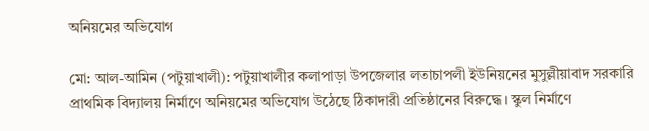অনিয়মের অভিযোগ

মো: আল-আমিন (পটুয়াখালী): পটুয়াখালীর কলাপাড়া উপজেলার লতাচাপলী ইউনিয়নের মুসুল্লীয়াবাদ সরকারি প্রাথমিক বিদ্যালয় নির্মাণে অনিয়মের অভিযোগ উঠেছে ঠিকাদারী প্রতিষ্ঠানের বিরুদ্ধে। স্কুল নির্মাণে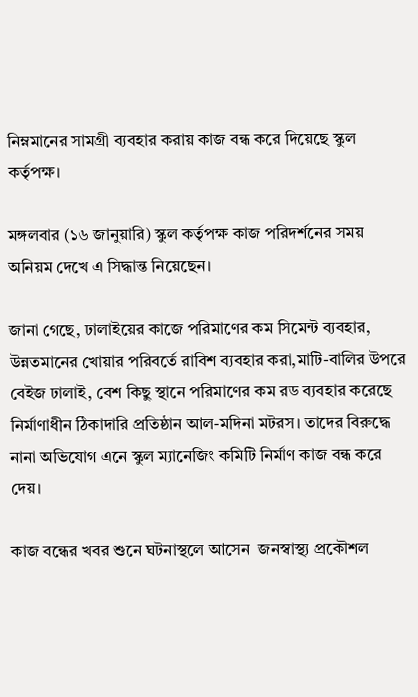নিম্নমানের সামগ্রী ব্যবহার করায় কাজ বন্ধ করে দিয়েছে স্কুল কর্তৃপক্ষ।

মঙ্গলবার (১৬ জানুয়ারি) স্কুল কর্তৃপক্ষ কাজ পরিদর্শনের সময় অনিয়ম দেখে এ সিদ্ধান্ত নিয়েছেন।

জানা গেছে, ঢালাইয়ের কাজে পরিমাণের কম সিমেন্ট ব্যবহার, উন্নতমানের খোয়ার পরিবর্তে রাবিশ ব্যবহার করা,মাটি-বালির উপরে বেইজ ঢালাই, বেশ কিছু স্থানে পরিমাণের কম রড ব্যবহার করেছে নির্মাণাধীন ঠিকাদারি প্রতিষ্ঠান আল-মদিনা মটরস। তাদের বিরুদ্ধে নানা অভিযোগ এনে স্কুল ম্যানেজিং কমিটি নির্মাণ কাজ বন্ধ করে দেয়।

কাজ বন্ধের খবর শুনে ঘটনাস্থলে আসেন  জনস্বাস্থ্য প্রকৌশল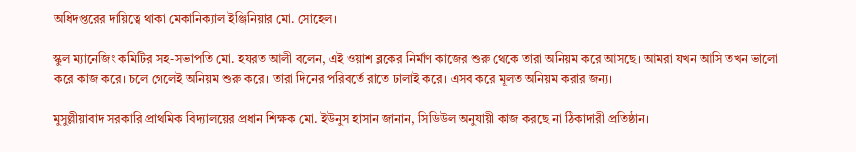অধিদপ্তরের দায়িত্বে থাকা মেকানিক্যাল ইঞ্জিনিয়ার মো. সোহেল।

স্কুল ম্যানেজিং কমিটির সহ-সভাপতি মো. হযরত আলী বলেন, এই ওয়াশ ব্লকের নির্মাণ কাজের শুরু থেকে তারা অনিয়ম করে আসছে। আমরা যখন আসি তখন ভালো করে কাজ করে। চলে গেলেই অনিয়ম শুরু করে। তারা দিনের পরিবর্তে রাতে ঢালাই করে। এসব করে মূলত অনিয়ম করার জন্য।

মুসুল্লীয়াবাদ সরকারি প্রাথমিক বিদ্যালয়ের প্রধান শিক্ষক মো. ইউনুস হাসান জানান, সিডিউল অনুযায়ী কাজ করছে না ঠিকাদারী প্রতিষ্ঠান।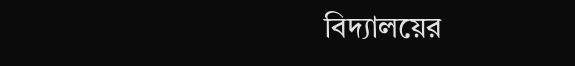বিদ্যালয়ের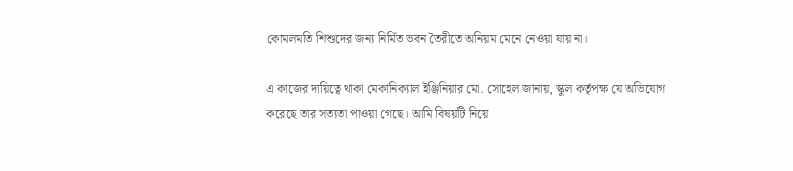কোমলমতি শিশুদের জন্য নির্মিত ভবন তৈরীতে অনিয়ম মেনে নেওয়া যায় না।

এ কাজের দায়িত্বে থাকা মেকানিক্যাল ইঞ্জিনিয়ার মো. সোহেল জানায়, স্কুল কর্তৃপক্ষ যে অভিযোগ করেছে তার সত্যতা পাওয়া গেছে। আমি বিষয়টি নিয়ে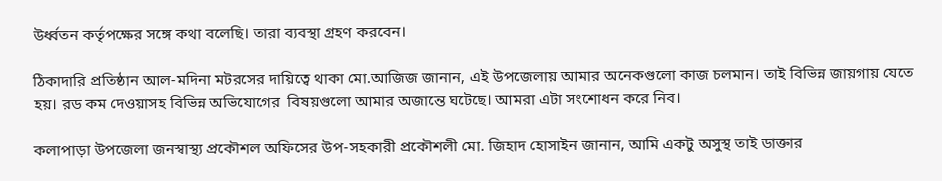উর্ধ্বতন কর্তৃপক্ষের সঙ্গে কথা বলেছি। তারা ব্যবস্থা গ্রহণ করবেন।

ঠিকাদারি প্রতিষ্ঠান আল-মদিনা মটরসের দায়িত্বে থাকা মো.আজিজ জানান, এই উপজেলায় আমার অনেকগুলো কাজ চলমান। তাই বিভিন্ন জায়গায় যেতে হয়। রড কম দেওয়াসহ বিভিন্ন অভিযোগের  বিষয়গুলো আমার অজান্তে ঘটেছে। আমরা এটা সংশোধন করে নিব।

কলাপাড়া উপজেলা জনস্বাস্থ্য প্রকৌশল অফিসের উপ-সহকারী প্রকৌশলী মো. জিহাদ হোসাইন জানান, আমি একটু অসুস্থ তাই ডাক্তার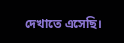দেখাতে এসেছি।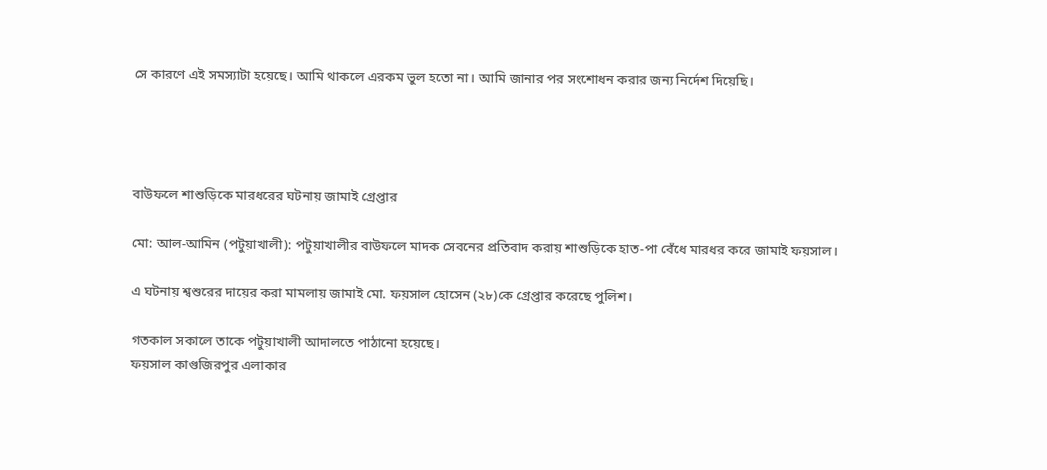সে কারণে এই সমস্যাটা হয়েছে। আমি থাকলে এরকম ভুল হতো না। আমি জানার পর সংশোধন করার জন্য নির্দেশ দিয়েছি।




বাউফলে শাশুড়িকে মারধরের ঘটনায় জামাই গ্রেপ্তার

মো: আল-আমিন (পটুয়াখালী): পটুয়াখালীর বাউফলে মাদক সেবনের প্রতিবাদ করায় শাশুড়িকে হাত-পা বেঁধে মারধর করে জামাই ফয়সাল।

এ ঘটনায় শ্বশুরের দায়ের করা মামলায় জামাই মো. ফয়সাল হোসেন (২৮)কে গ্রেপ্তার করেছে পুলিশ।

গতকাল সকালে তাকে পটুয়াখালী আদালতে পাঠানো হয়েছে।
ফয়সাল কাগুজিরপুর এলাকার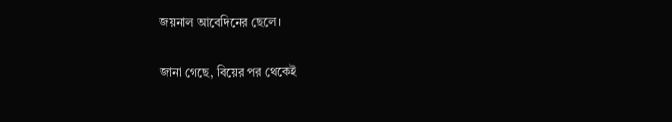জয়নাল আবেদিনের ছেলে।

জানা গেছে, বিয়ের পর থেকেই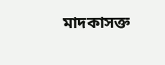মাদকাসক্ত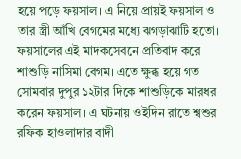হয়ে পড়ে ফয়সাল। এ নিয়ে প্রায়ই ফয়সাল ও তার স্ত্রী আঁখি বেগমের মধ্যে ঝগড়াঝাটি হতো। ফয়সালের এই মাদকসেবনে প্রতিবাদ করে শাশুড়ি নাসিমা বেগম। এতে ক্ষুব্ধ হয়ে গত সোমবার দুপুর ১২টার দিকে শাশুড়িকে মারধর করেন ফয়সাল। এ ঘটনায় ওইদিন রাতে শ্বশুর রফিক হাওলাদার বাদী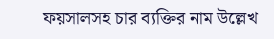ফয়সালসহ চার ব্যক্তির নাম উল্লেখ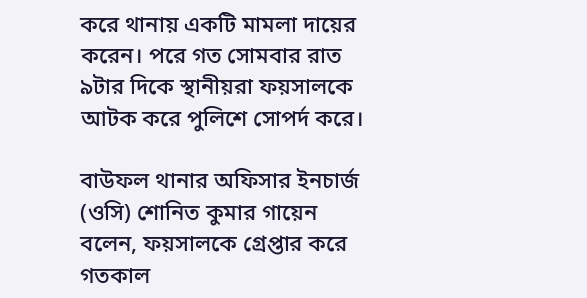করে থানায় একটি মামলা দায়ের করেন। পরে গত সোমবার রাত ৯টার দিকে স্থানীয়রা ফয়সালকে আটক করে পুলিশে সোপর্দ করে।

বাউফল থানার অফিসার ইনচার্জ (ওসি) শোনিত কুমার গায়েন বলেন, ফয়সালকে গ্রেপ্তার করে গতকাল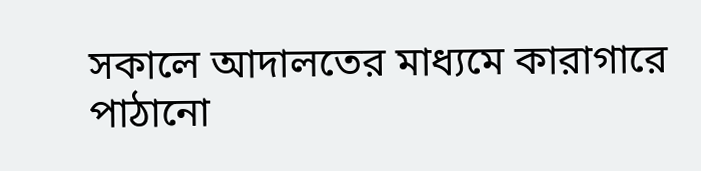সকালে আদালতের মাধ্যমে কারাগারে পাঠানো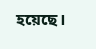হয়েছে।